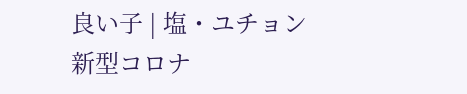良い子 | 塩・ユチョン
新型コロナ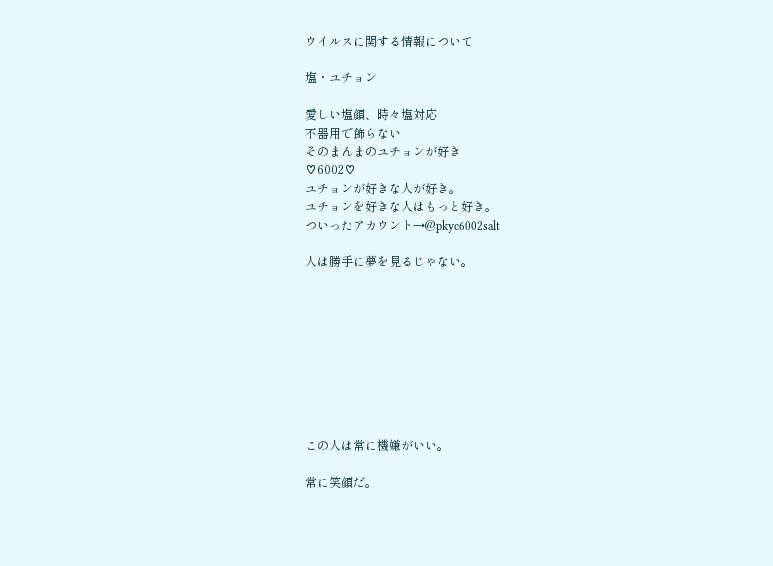ウイルスに関する情報について

塩・ユチョン

愛しい塩顔、時々塩対応
不器用で飾らない
そのまんまのユチョンが好き
♡6002♡
ユチョンが好きな人が好き。
ユチョンを好きな人はもっと好き。
ついったアカウント→@pkyc6002salt

人は勝手に夢を見るじゃない。









この人は常に機嫌がいい。

常に笑顔だ。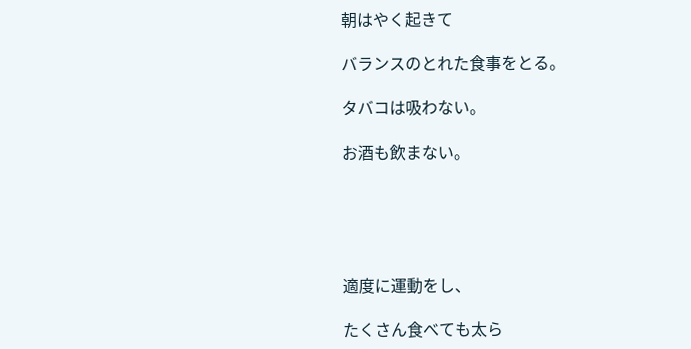朝はやく起きて

バランスのとれた食事をとる。

タバコは吸わない。

お酒も飲まない。





適度に運動をし、

たくさん食べても太ら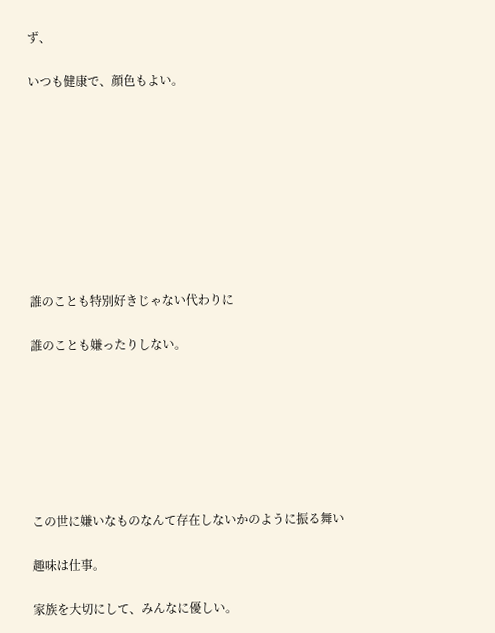ず、

いつも健康で、顔色もよい。









誰のことも特別好きじゃない代わりに

誰のことも嫌ったりしない。







この世に嫌いなものなんて存在しないかのように振る舞い

趣味は仕事。

家族を大切にして、みんなに優しい。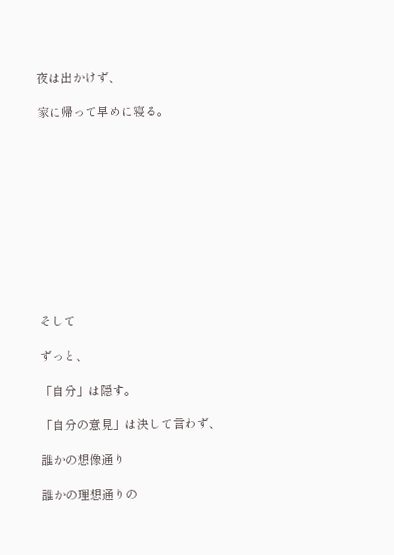夜は出かけず、

家に帰って早めに寝る。











そして

ずっと、

「自分」は隠す。

「自分の意見」は決して言わず、

誰かの想像通り

誰かの理想通りの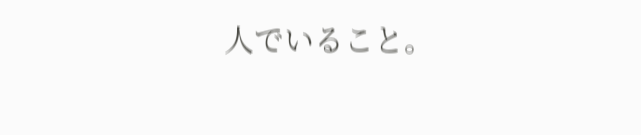人でいること。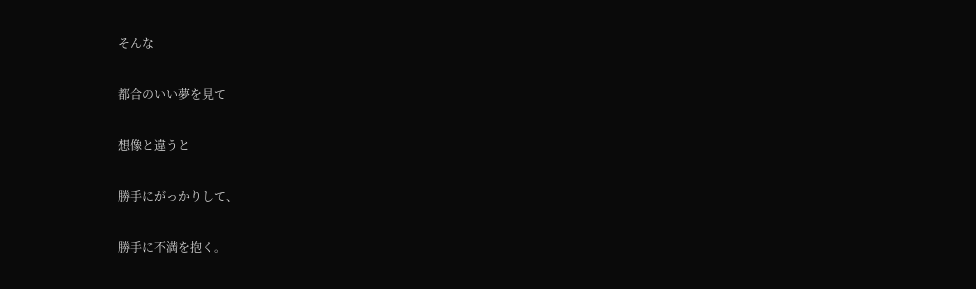そんな

都合のいい夢を見て

想像と違うと

勝手にがっかりして、

勝手に不満を抱く。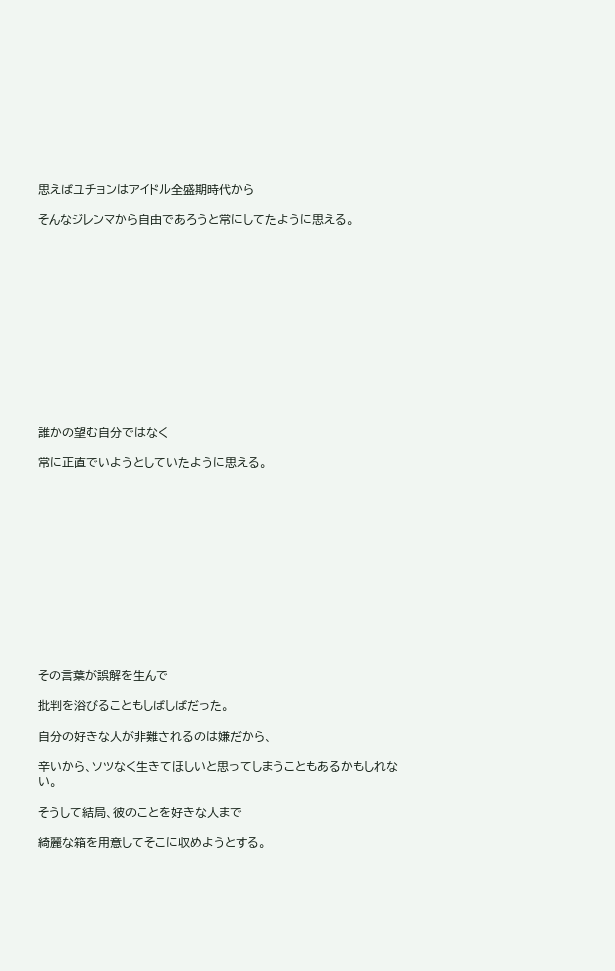思えばユチョンはアイドル全盛期時代から

そんなジレンマから自由であろうと常にしてたように思える。













誰かの望む自分ではなく

常に正直でいようとしていたように思える。













その言葉が誤解を生んで

批判を浴びることもしばしばだった。

自分の好きな人が非難されるのは嫌だから、

辛いから、ソツなく生きてほしいと思ってしまうこともあるかもしれない。

そうして結局、彼のことを好きな人まで

綺麗な箱を用意してそこに収めようとする。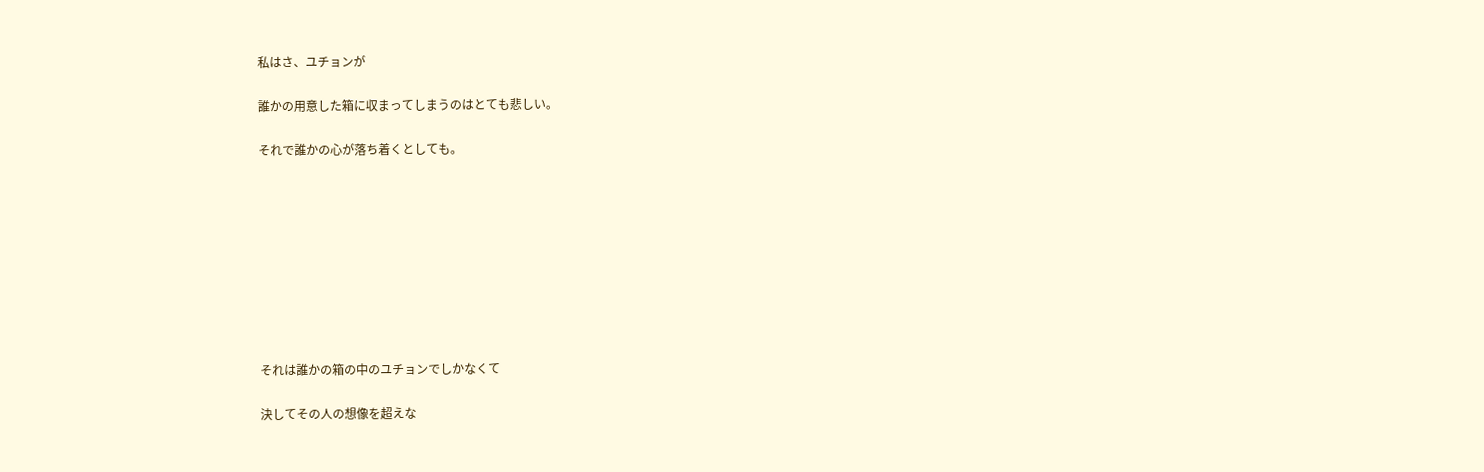私はさ、ユチョンが

誰かの用意した箱に収まってしまうのはとても悲しい。

それで誰かの心が落ち着くとしても。









それは誰かの箱の中のユチョンでしかなくて

決してその人の想像を超えな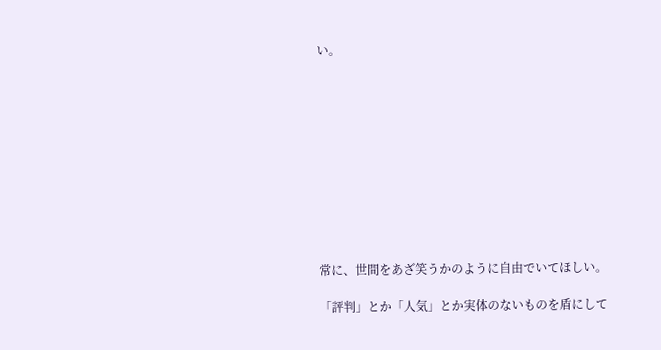い。











常に、世間をあざ笑うかのように自由でいてほしい。

「評判」とか「人気」とか実体のないものを盾にして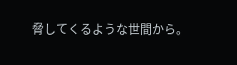脅してくるような世間から。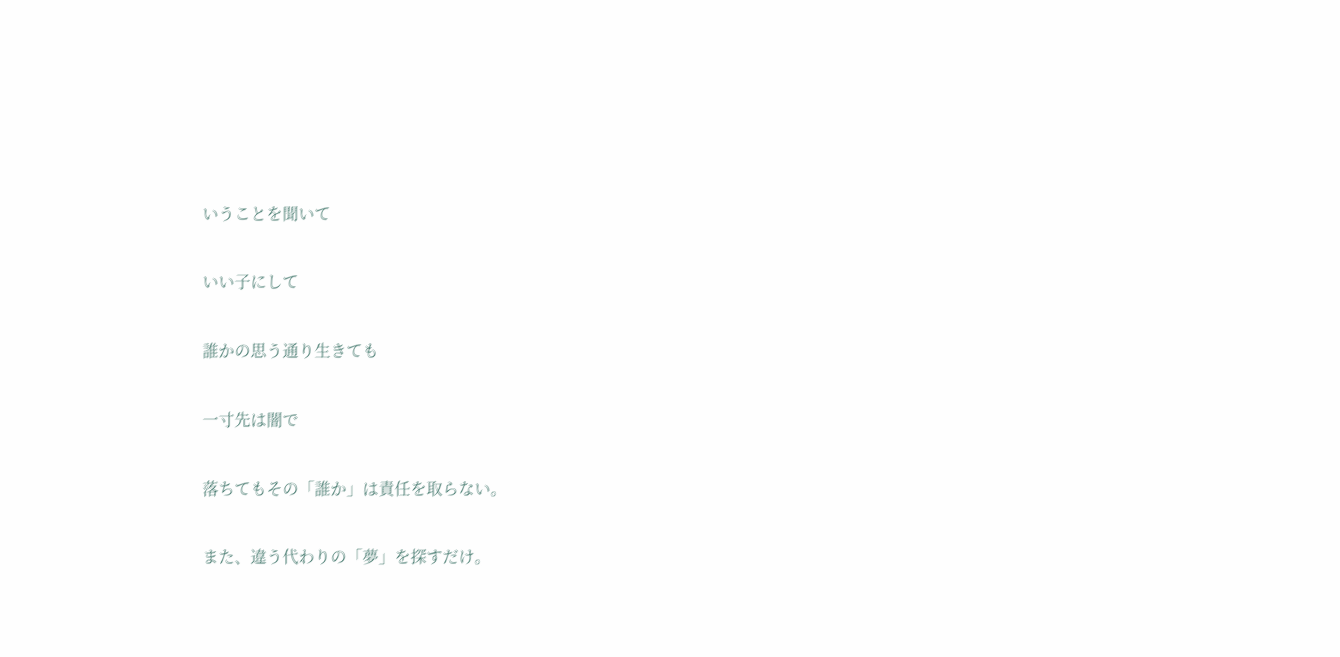いうことを聞いて

いい子にして

誰かの思う通り生きても

一寸先は闇で

落ちてもその「誰か」は責任を取らない。

また、違う代わりの「夢」を探すだけ。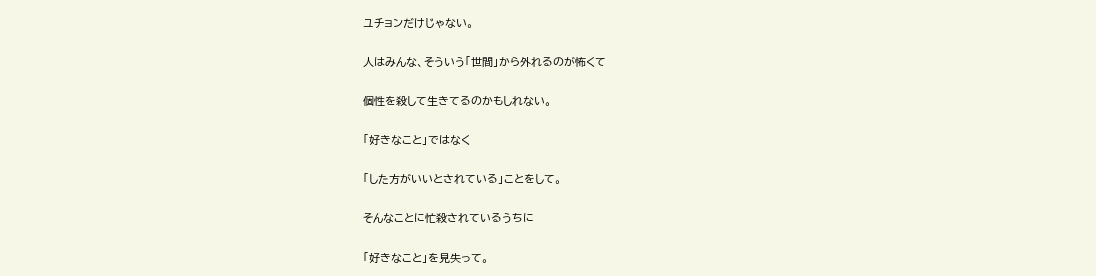ユチョンだけじゃない。

人はみんな、そういう「世間」から外れるのが怖くて

個性を殺して生きてるのかもしれない。

「好きなこと」ではなく

「した方がいいとされている」ことをして。

そんなことに忙殺されているうちに

「好きなこと」を見失って。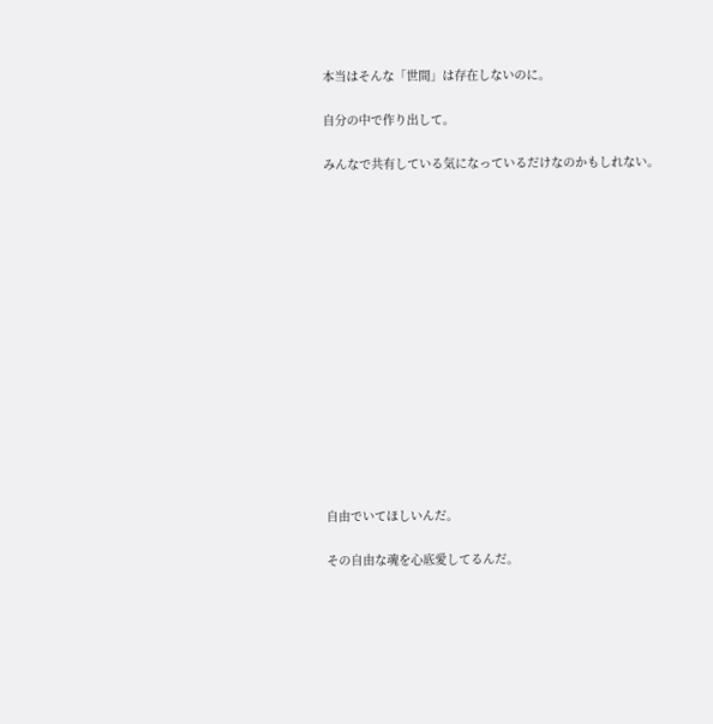本当はそんな「世間」は存在しないのに。

自分の中で作り出して。

みんなで共有している気になっているだけなのかもしれない。















自由でいてほしいんだ。

その自由な魂を心底愛してるんだ。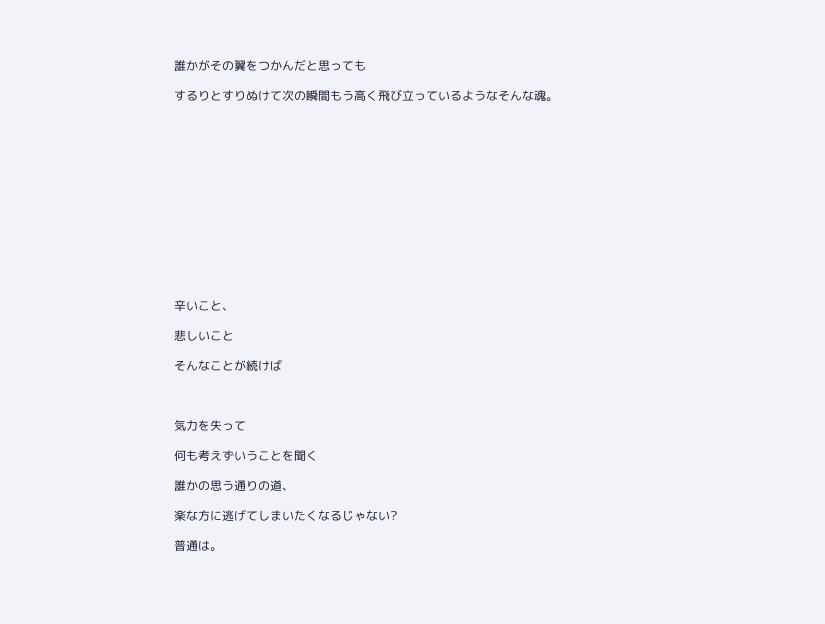誰かがその翼をつかんだと思っても

するりとすりぬけて次の瞬間もう高く飛び立っているようなそんな魂。













辛いこと、

悲しいこと

そんなことが続けば



気力を失って

何も考えずいうことを聞く

誰かの思う通りの道、

楽な方に逃げてしまいたくなるじゃない?

普通は。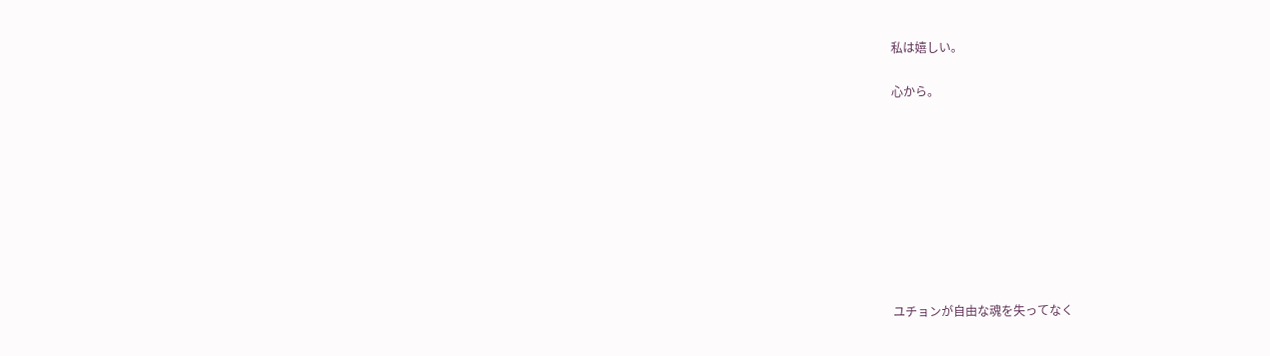私は嬉しい。

心から。









ユチョンが自由な魂を失ってなく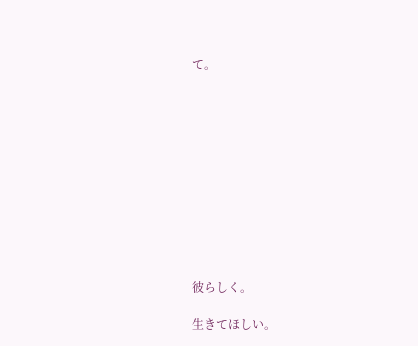て。











彼らしく。

生きてほしい。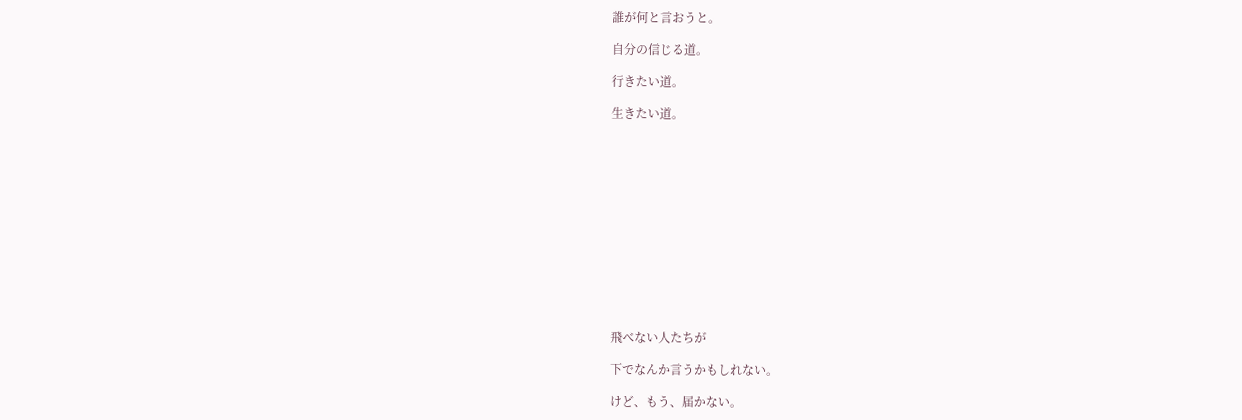誰が何と言おうと。

自分の信じる道。

行きたい道。

生きたい道。













飛べない人たちが

下でなんか言うかもしれない。

けど、もう、届かない。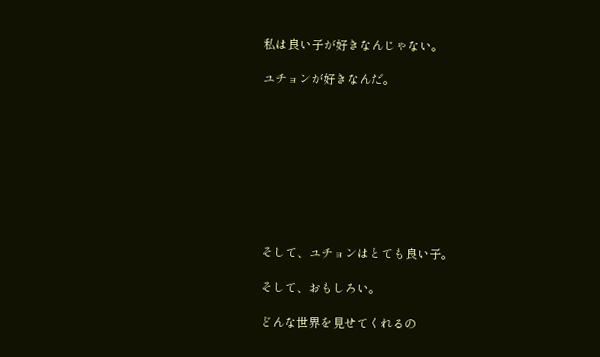私は良い子が好きなんじゃない。

ユチョンが好きなんだ。









そして、ユチョンはとても良い子。

そして、おもしろい。

どんな世界を見せてくれるの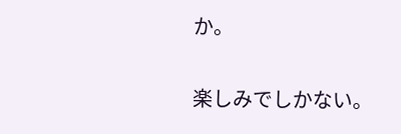か。

楽しみでしかない。